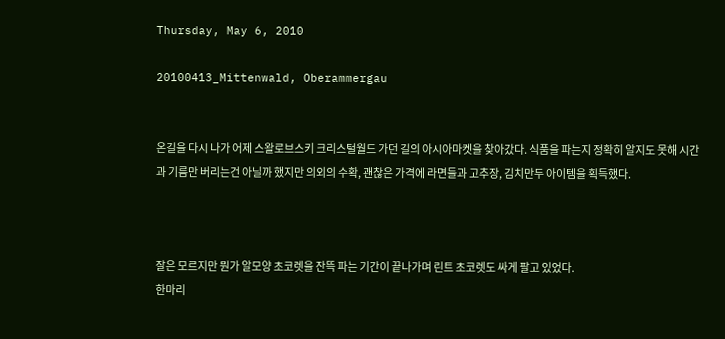Thursday, May 6, 2010

20100413_Mittenwald, Oberammergau


온길을 다시 나가 어제 스왈로브스키 크리스털월드 가던 길의 아시아마켓을 찾아갔다. 식품을 파는지 정확히 알지도 못해 시간과 기름만 버리는건 아닐까 했지만 의외의 수확, 괜찮은 가격에 라면들과 고추장, 김치만두 아이템을 획득했다.



잘은 모르지만 뭔가 알모양 초코렛을 잔뜩 파는 기간이 끝나가며 린트 초코렛도 싸게 팔고 있었다.
한마리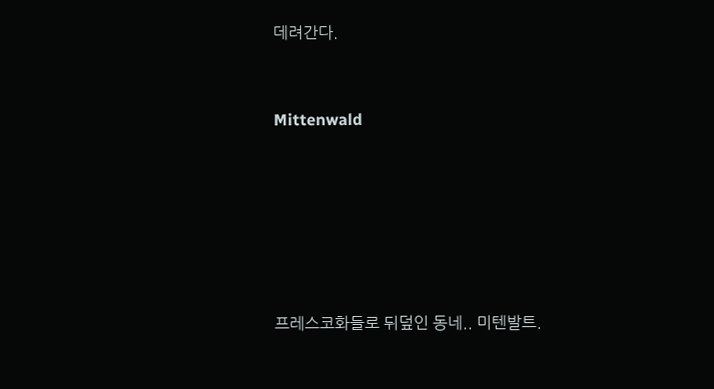데려간다.


Mittenwald






프레스코화들로 뒤덮인 동네.. 미텐발트.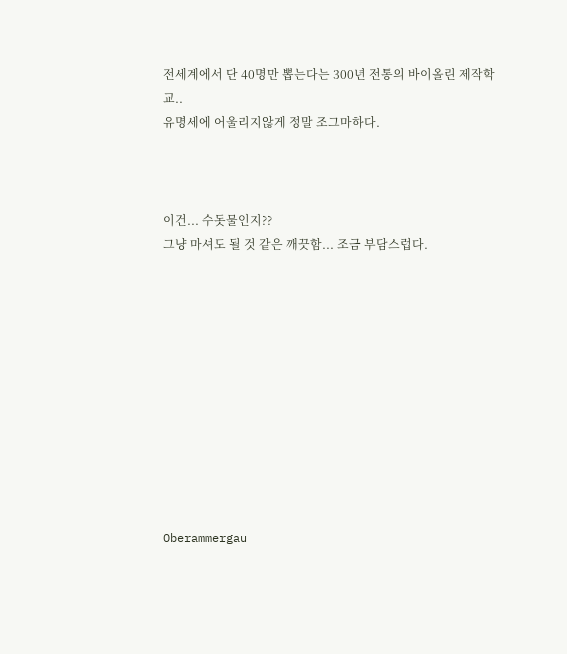전세계에서 단 40명만 뽑는다는 300년 전통의 바이올린 제작학교..
유명세에 어울리지않게 정말 조그마하다.



이건... 수돗물인지??
그냥 마셔도 될 것 같은 깨끗함... 조금 부담스럽다.











Oberammergau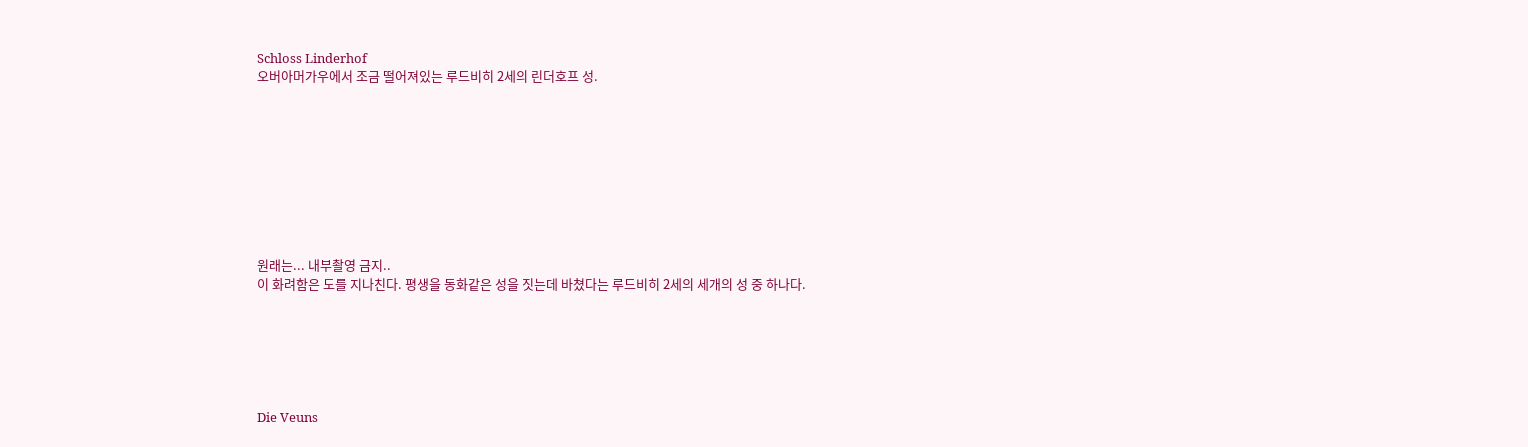Schloss Linderhof
오버아머가우에서 조금 떨어져있는 루드비히 2세의 린더호프 성.









원래는... 내부촬영 금지..
이 화려함은 도를 지나친다. 평생을 동화같은 성을 짓는데 바쳤다는 루드비히 2세의 세개의 성 중 하나다.






Die Veuns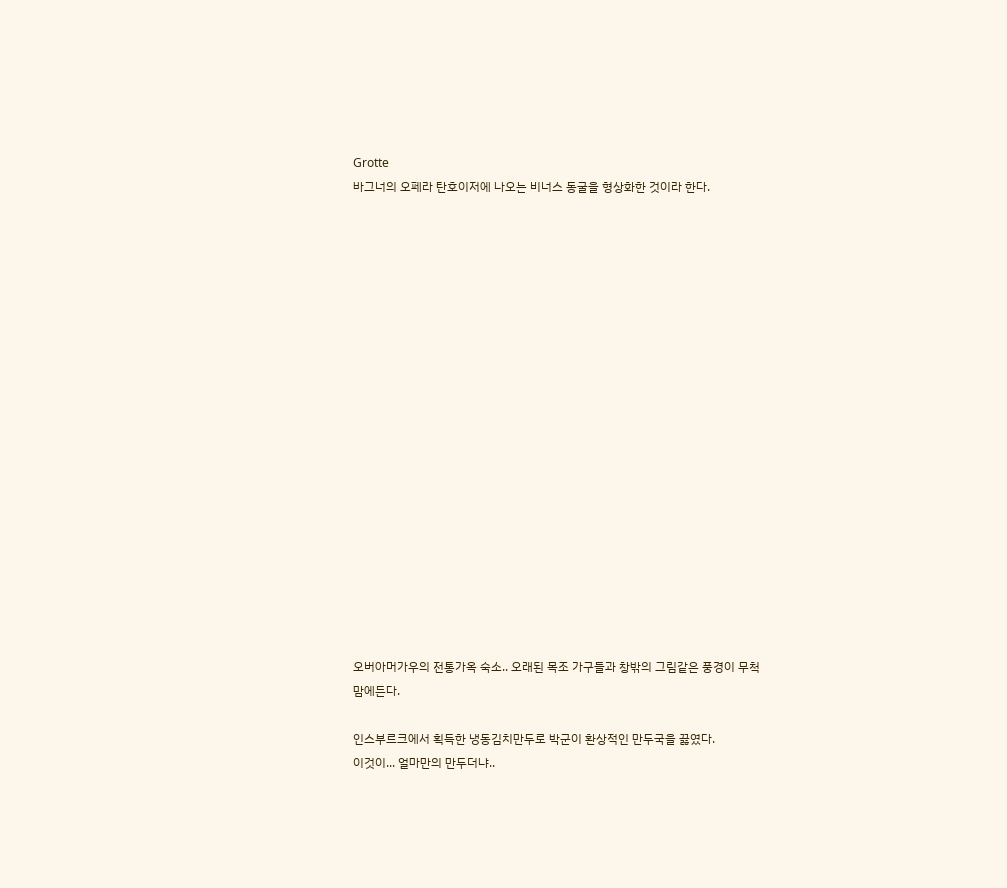Grotte
바그너의 오페라 탄호이저에 나오는 비너스 동굴을 형상화한 것이라 한다.



















오버아머가우의 전통가옥 숙소.. 오래된 목조 가구들과 창밖의 그림같은 풍경이 무척 맘에든다.

인스부르크에서 획득한 냉동김치만두로 박군이 환상적인 만두국을 끓였다.
이것이... 얼마만의 만두더냐..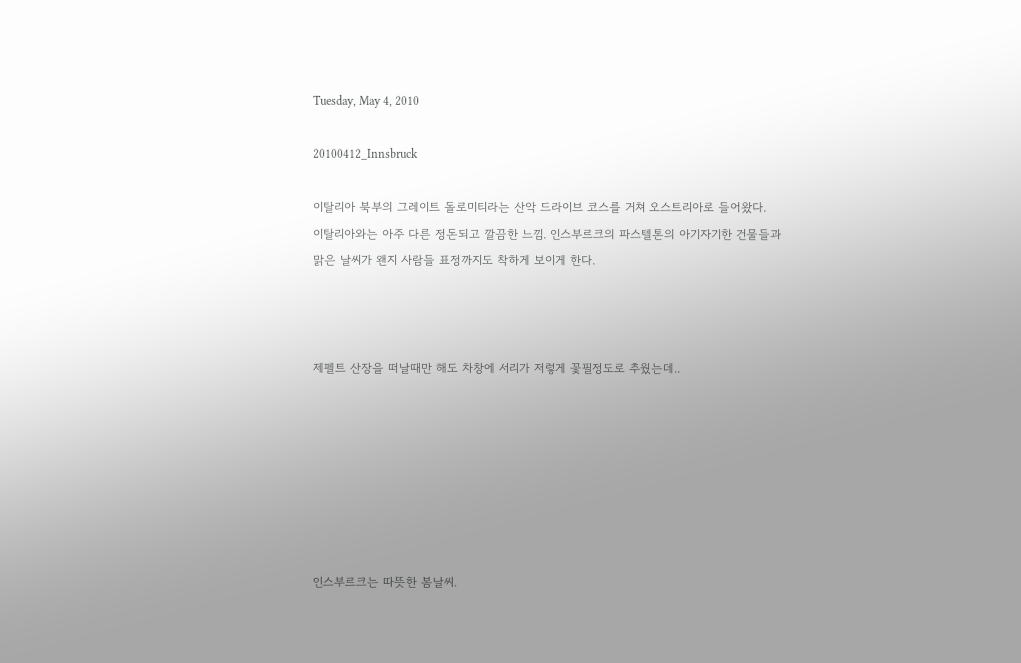Tuesday, May 4, 2010

20100412_Innsbruck

이탈리아 북부의 그레이트 돌로미티라는 산악 드라이브 코스를 거쳐 오스트리아로 들어왔다.
이탈리아와는 아주 다른 정돈되고 깔끔한 느낌. 인스부르크의 파스텔톤의 아기자기한 건물들과 맑은 날씨가 왠지 사람들 표정까지도 착하게 보이게 한다.



제펠트 산장을 떠날때만 해도 차창에 서리가 저렇게 꽃필정도로 추웠는데..







인스부르크는 따뜻한 봄날씨.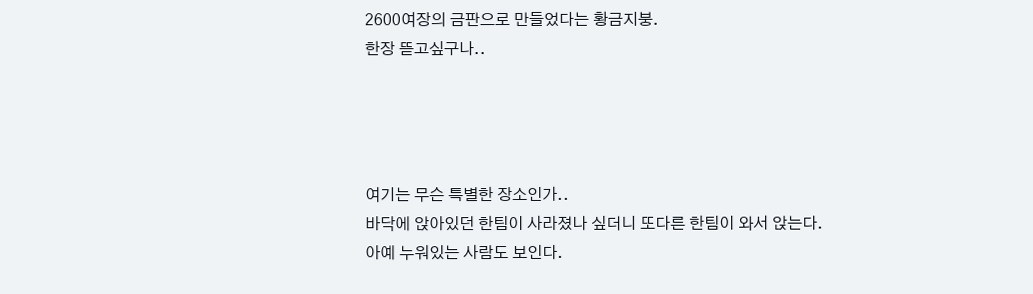2600여장의 금판으로 만들었다는 황금지붕.
한장 뜯고싶구나..




여기는 무슨 특별한 장소인가..
바닥에 앉아있던 한팀이 사라졌나 싶더니 또다른 한팀이 와서 앉는다.
아예 누워있는 사람도 보인다.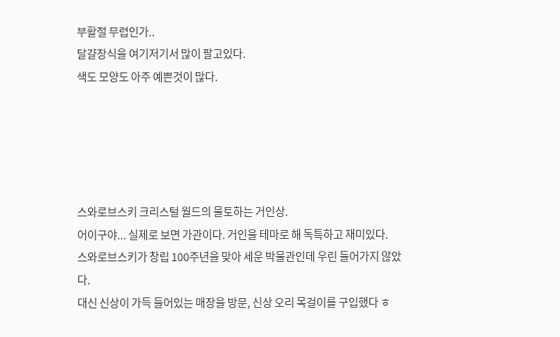부활절 무렵인가..
달걀장식을 여기저기서 많이 팔고있다.
색도 모양도 아주 예쁜것이 많다.





스와로브스키 크리스털 월드의 물토하는 거인상.
어이구야... 실제로 보면 가관이다. 거인을 테마로 해 독특하고 재미있다.
스와로브스키가 창립 100주년을 맞아 세운 박물관인데 우린 들어가지 않았다.
대신 신상이 가득 들어있는 매장을 방문, 신상 오리 목걸이를 구입했다 ㅎ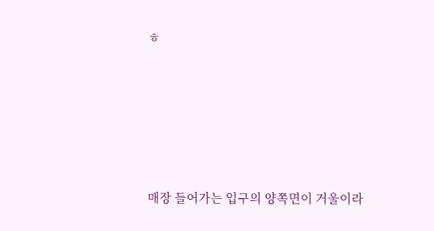ㅎ





매장 들어가는 입구의 양쪽면이 거울이라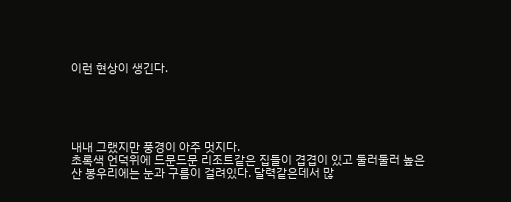이런 현상이 생긴다.





내내 그랬지만 풍경이 아주 멋지다.
초록색 언덕위에 드문드문 리조트같은 집들이 겹겹이 있고 둘러둘러 높은 산 봉우리에는 눈과 구름이 걸려있다. 달력같은데서 많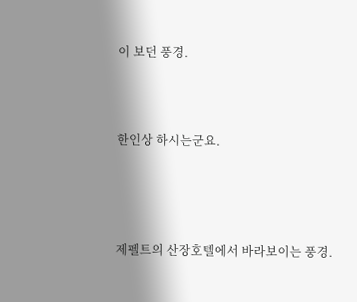이 보던 풍경.



한인상 하시는군요.




제펠트의 산장호텔에서 바라보이는 풍경.